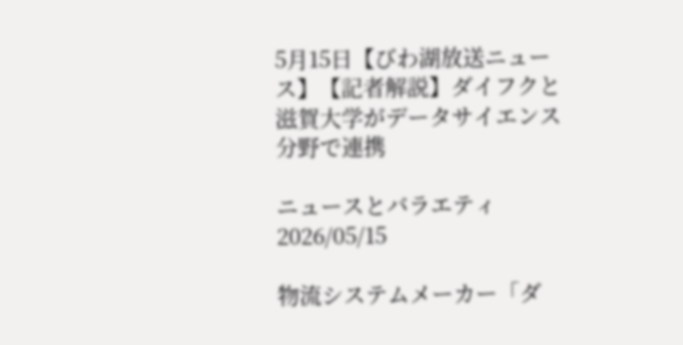5月15日【びわ湖放送ニュース】【記者解説】ダイフクと滋賀大学がデータサイエンス分野で連携

ニュースとバラエティ
2026/05/15

物流システムメーカー「ダ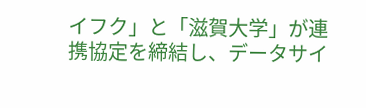イフク」と「滋賀大学」が連携協定を締結し、データサイ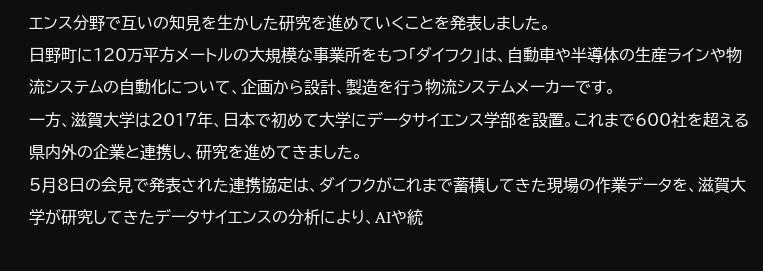エンス分野で互いの知見を生かした研究を進めていくことを発表しました。
日野町に120万平方メートルの大規模な事業所をもつ「ダイフク」は、自動車や半導体の生産ラインや物流システムの自動化について、企画から設計、製造を行う物流システムメーカーです。
一方、滋賀大学は2017年、日本で初めて大学にデータサイエンス学部を設置。これまで600社を超える県内外の企業と連携し、研究を進めてきました。
5月8日の会見で発表された連携協定は、ダイフクがこれまで蓄積してきた現場の作業データを、滋賀大学が研究してきたデータサイエンスの分析により、AIや統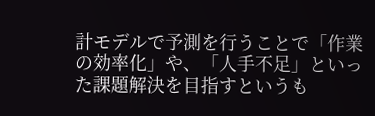計モデルで予測を行うことで「作業の効率化」や、「人手不足」といった課題解決を目指すというも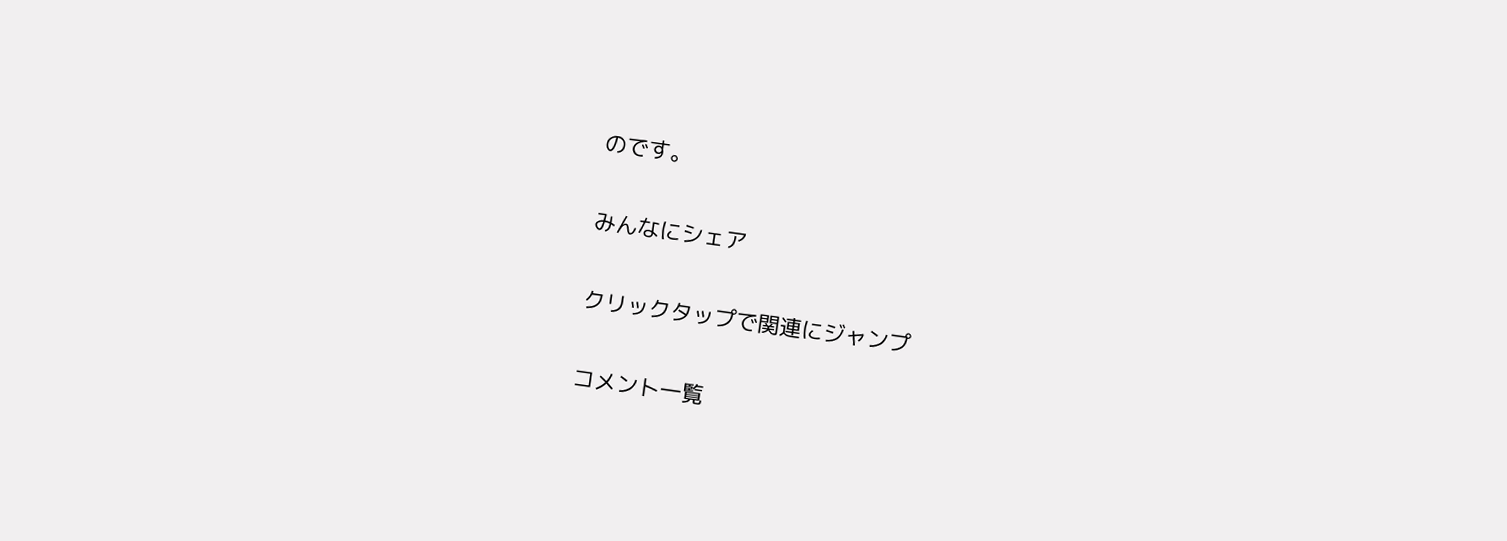のです。

みんなにシェア

クリックタップで関連にジャンプ

コメント一覧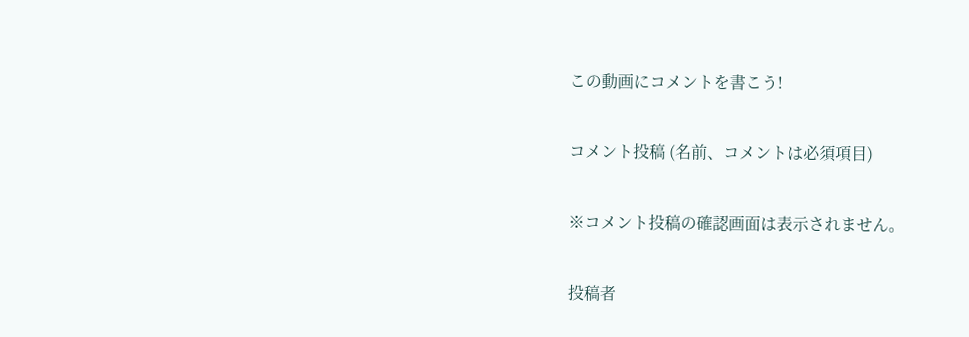この動画にコメントを書こう!

コメント投稿 (名前、コメントは必須項目)

※コメント投稿の確認画面は表示されません。

投稿者